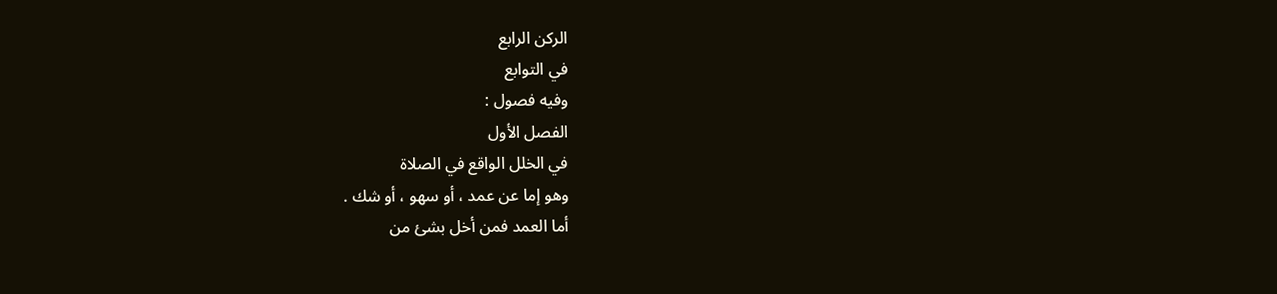الركن الرابع
في التوابع
وفيه فصول :
الفصل الأول
في الخلل الواقع في الصلاة
وهو إما عن عمد ، أو سهو ، أو شك .
أما العمد فمن أخل بشئ من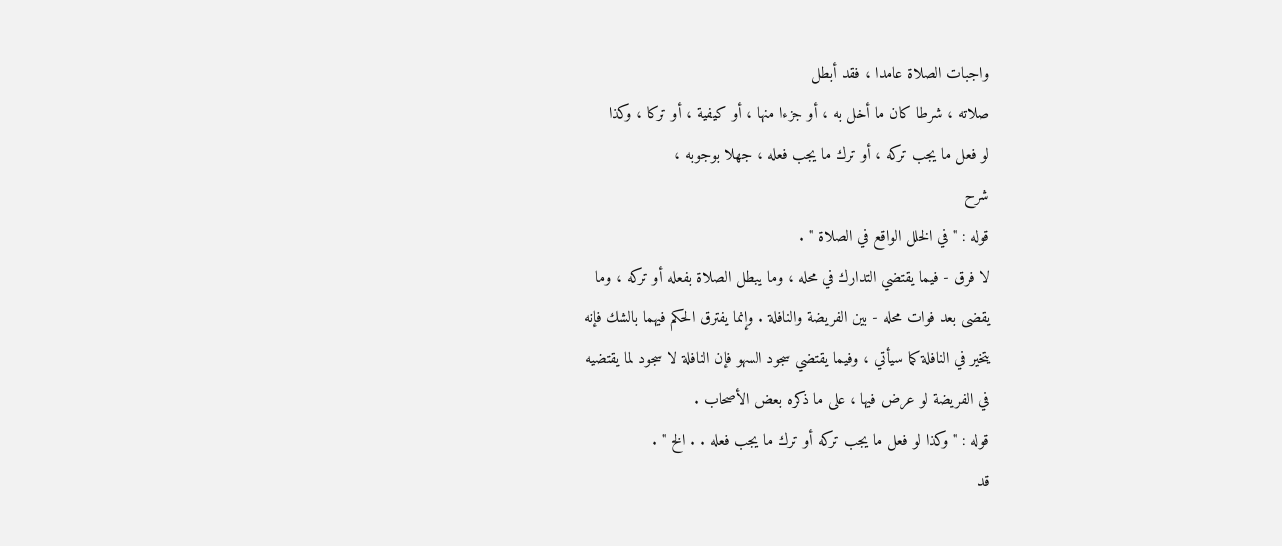واجبات الصلاة عامدا ، فقد أبطل
صلاته ، شرطا كان ما أخل به ، أو جزءا منها ، أو كيفية ، أو تركا ، وكذا
لو فعل ما يجب تركه ، أو ترك ما يجب فعله ، جهلا بوجوبه ،
شرح
قوله : " في الخلل الواقع في الصلاة " .
لا فرق - فيما يقتضي التدارك في محله ، وما يبطل الصلاة بفعله أو تركه ، وما
يقضى بعد فوات محله - بين الفريضة والنافلة . وإنما يفترق الحكم فيهما بالشك فإنه
يتخير في النافلة كما سيأتي ، وفيما يقتضي سجود السهو فإن النافلة لا سجود لما يقتضيه
في الفريضة لو عرض فيها ، على ما ذكره بعض الأصحاب .
قوله : " وكذا لو فعل ما يجب تركه أو ترك ما يجب فعله . . الخ " .
قد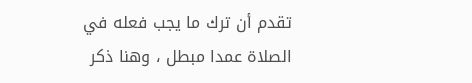تقدم أن ترك ما يجب فعله في الصلاة عمدا مبطل ، وهنا ذكر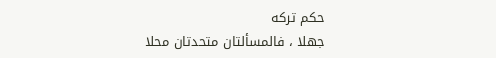حكم تركه
جهلا ، فالمسألتان متحدتان محلا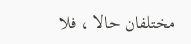مختلفان حالا ، فلا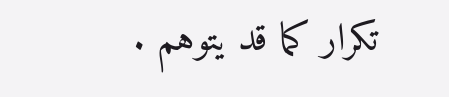تكرار كما قد يتوهم .